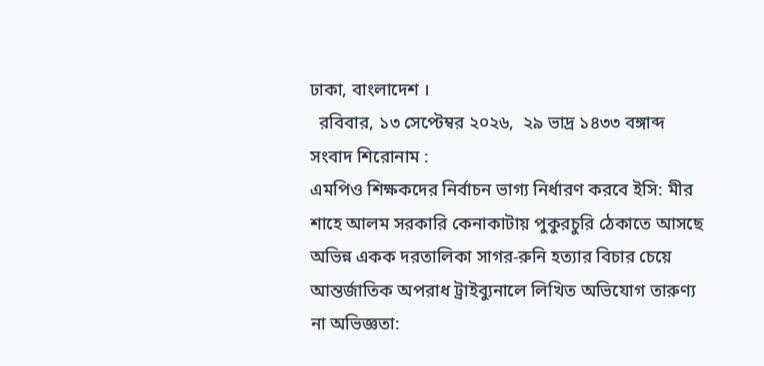ঢাকা, বাংলাদেশ ।
  রবিবার, ১৩ সেপ্টেম্বর ২০২৬,  ২৯ ভাদ্র ১৪৩৩ বঙ্গাব্দ
সংবাদ শিরোনাম :
এমপিও শিক্ষকদের নির্বাচন ভাগ্য নির্ধারণ করবে ইসি: মীর শাহে আলম সরকারি কেনাকাটায় পুকুরচুরি ঠেকাতে আসছে অভিন্ন একক দরতালিকা সাগর-রুনি হত্যার বিচার চেয়ে আন্তর্জাতিক অপরাধ ট্রাইব্যুনালে লিখিত অভিযোগ তারুণ্য না অভিজ্ঞতা: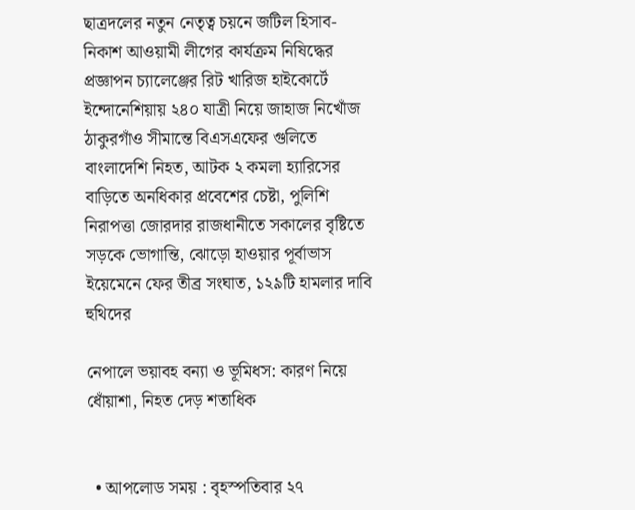ছাত্রদলের নতুন নেতৃত্ব চয়নে জটিল হিসাব-নিকাশ আওয়ামী লীগের কার্যক্রম নিষিদ্ধের প্রজ্ঞাপন চ্যালেঞ্জের রিট খারিজ হাইকোর্টে ইন্দোনেশিয়ায় ২৪০ যাত্রী নিয়ে জাহাজ নিখোঁজ ঠাকুরগাঁও সীমান্তে বিএসএফের গুলিতে বাংলাদেশি নিহত, আটক ২ কমলা হ্যারিসের বাড়িতে অনধিকার প্রবেশের চেষ্টা, পুলিশি নিরাপত্তা জোরদার রাজধানীতে সকালের বৃষ্টিতে সড়কে ভোগান্তি, ঝোড়ো হাওয়ার পূর্বাভাস ইয়েমেনে ফের তীব্র সংঘাত, ১২৯টি হামলার দাবি হুথিদের

নেপালে ভয়াবহ বন্যা ও ভূমিধস: কারণ নিয়ে ধোঁয়াশা, নিহত দেড় শতাধিক


  • আপলোড সময় : বৃহস্পতিবার ২৭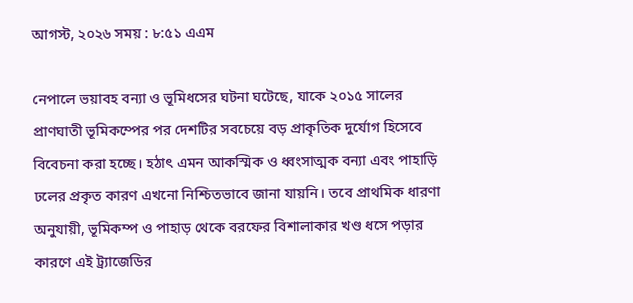আগস্ট, ২০২৬ সময় : ৮:৫১ এএম

নেপালে ভয়াবহ বন্যা ও ভূমিধসের ঘটনা ঘটেছে, যাকে ২০১৫ সালের প্রাণঘাতী ভূমিকম্পের পর দেশটির সবচেয়ে বড় প্রাকৃতিক দুর্যোগ হিসেবে বিবেচনা করা হচ্ছে। হঠাৎ এমন আকস্মিক ও ধ্বংসাত্মক বন্যা এবং পাহাড়ি ঢলের প্রকৃত কারণ এখনো নিশ্চিতভাবে জানা যায়নি। তবে প্রাথমিক ধারণা অনুযায়ী, ভূমিকম্প ও পাহাড় থেকে বরফের বিশালাকার খণ্ড ধসে পড়ার কারণে এই ট্র্যাজেডির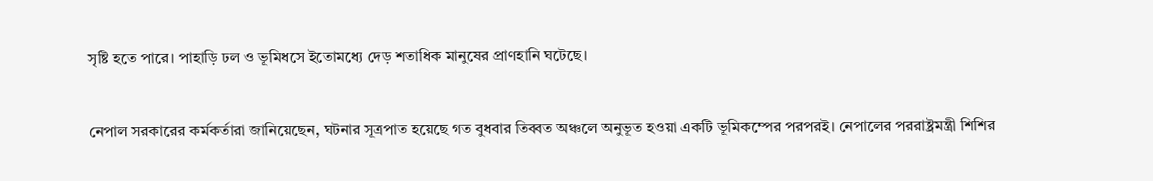সৃষ্টি হতে পারে। পাহাড়ি ঢল ও ভূমিধসে ইতোমধ্যে দেড় শতাধিক মানুষের প্রাণহানি ঘটেছে।


নেপাল সরকারের কর্মকর্তারা জানিয়েছেন, ঘটনার সূত্রপাত হয়েছে গত বুধবার তিব্বত অঞ্চলে অনুভূত হওয়া একটি ভূমিকম্পের পরপরই। নেপালের পররাষ্ট্রমন্ত্রী শিশির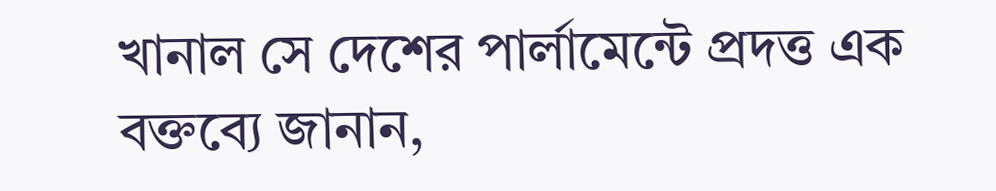খানাল সে দেশের পার্লামেন্টে প্রদত্ত এক বক্তব্যে জানান,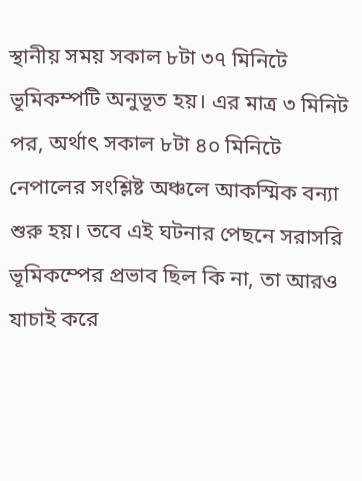স্থানীয় সময় সকাল ৮টা ৩৭ মিনিটে ভূমিকম্পটি অনুভূত হয়। এর মাত্র ৩ মিনিট পর, অর্থাৎ সকাল ৮টা ৪০ মিনিটে নেপালের সংশ্লিষ্ট অঞ্চলে আকস্মিক বন্যা শুরু হয়। তবে এই ঘটনার পেছনে সরাসরি ভূমিকম্পের প্রভাব ছিল কি না, তা আরও যাচাই করে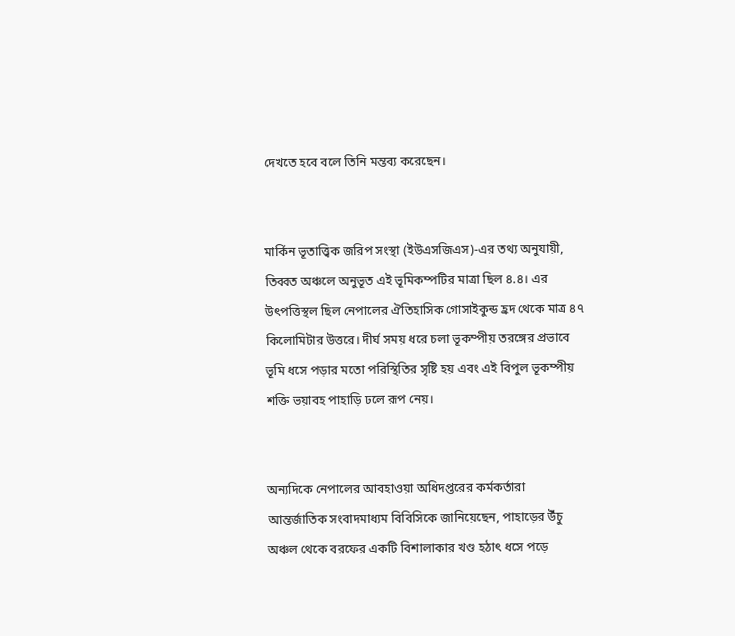দেখতে হবে বলে তিনি মন্তব্য করেছেন।


মার্কিন ভূতাত্ত্বিক জরিপ সংস্থা (ইউএসজিএস)-এর তথ্য অনুযায়ী, তিব্বত অঞ্চলে অনুভূত এই ভূমিকম্পটির মাত্রা ছিল ৪.৪। এর উৎপত্তিস্থল ছিল নেপালের ঐতিহাসিক গোসাইকুন্ড হ্রদ থেকে মাত্র ৪৭ কিলোমিটার উত্তরে। দীর্ঘ সময় ধরে চলা ভূকম্পীয় তরঙ্গের প্রভাবে ভূমি ধসে পড়ার মতো পরিস্থিতির সৃষ্টি হয় এবং এই বিপুল ভূকম্পীয় শক্তি ভয়াবহ পাহাড়ি ঢলে রূপ নেয়।


অন্যদিকে নেপালের আবহাওয়া অধিদপ্তরের কর্মকর্তারা আন্তর্জাতিক সংবাদমাধ্যম বিবিসিকে জানিয়েছেন, পাহাড়ের উঁচু অঞ্চল থেকে বরফের একটি বিশালাকার খণ্ড হঠাৎ ধসে পড়ে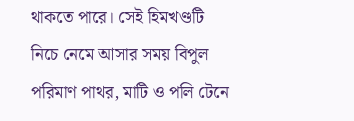থাকতে পারে। সেই হিমখণ্ডটি নিচে নেমে আসার সময় বিপুল পরিমাণ পাথর, মাটি ও পলি টেনে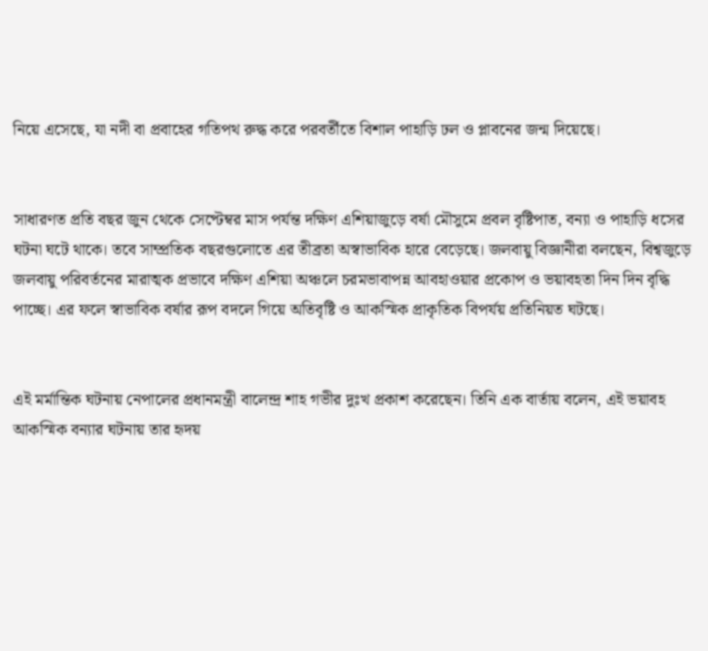নিয়ে এসেছে, যা নদী বা প্রবাহের গতিপথ রুদ্ধ করে পরবর্তীতে বিশাল পাহাড়ি ঢল ও প্লাবনের জন্ম দিয়েছে।


সাধারণত প্রতি বছর জুন থেকে সেপ্টেম্বর মাস পর্যন্ত দক্ষিণ এশিয়াজুড়ে বর্ষা মৌসুমে প্রবল বৃষ্টিপাত, বন্যা ও পাহাড়ি ধসের ঘটনা ঘটে থাকে। তবে সাম্প্রতিক বছরগুলোতে এর তীব্রতা অস্বাভাবিক হারে বেড়েছে। জলবায়ু বিজ্ঞানীরা বলছেন, বিশ্বজুড়ে জলবায়ু পরিবর্তনের মারাত্মক প্রভাবে দক্ষিণ এশিয়া অঞ্চলে চরমভাবাপন্ন আবহাওয়ার প্রকোপ ও ভয়াবহতা দিন দিন বৃদ্ধি পাচ্ছে। এর ফলে স্বাভাবিক বর্ষার রূপ বদলে গিয়ে অতিবৃষ্টি ও আকস্মিক প্রাকৃতিক বিপর্যয় প্রতিনিয়ত ঘটছে।


এই মর্মান্তিক ঘটনায় নেপালের প্রধানমন্ত্রী বালেন্দ্র শাহ গভীর দুঃখ প্রকাশ করেছেন। তিনি এক বার্তায় বলেন, এই ভয়াবহ আকস্মিক বন্যার ঘটনায় তার হৃদয়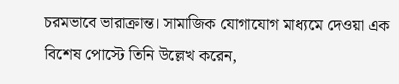চরমভাবে ভারাক্রান্ত। সামাজিক যোগাযোগ মাধ্যমে দেওয়া এক বিশেষ পোস্টে তিনি উল্লেখ করেন,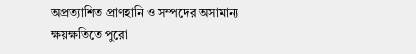অপ্রত্যাশিত প্রাণহানি ও সম্পদের অসামান্য ক্ষয়ক্ষতিতে পুরো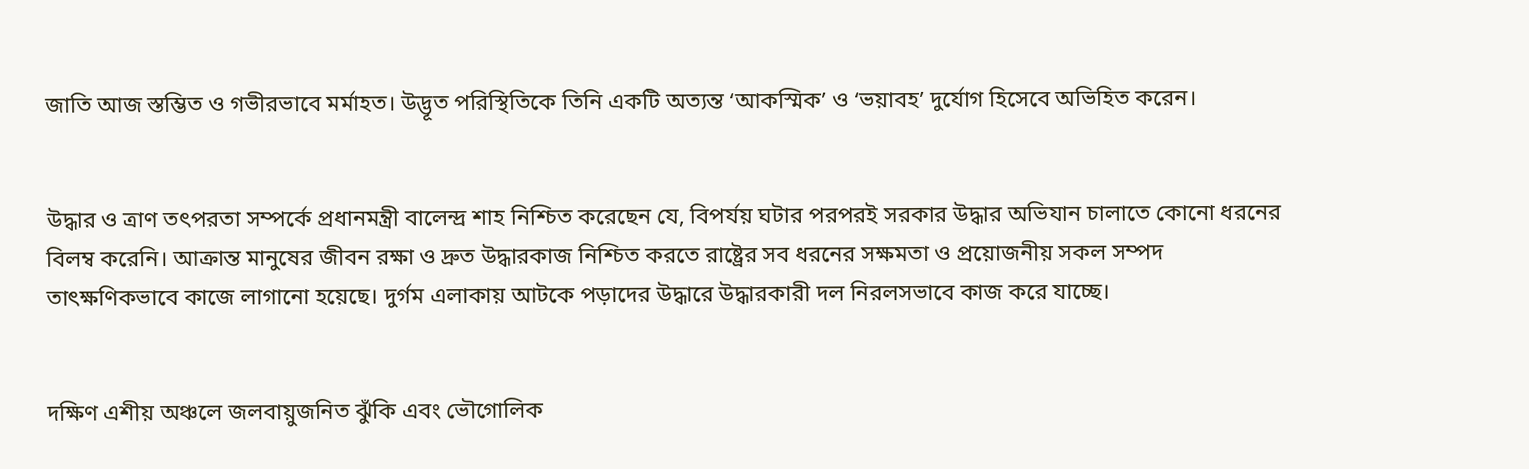জাতি আজ স্তম্ভিত ও গভীরভাবে মর্মাহত। উদ্ভূত পরিস্থিতিকে তিনি একটি অত্যন্ত ‘আকস্মিক’ ও ‘ভয়াবহ’ দুর্যোগ হিসেবে অভিহিত করেন।


উদ্ধার ও ত্রাণ তৎপরতা সম্পর্কে প্রধানমন্ত্রী বালেন্দ্র শাহ নিশ্চিত করেছেন যে, বিপর্যয় ঘটার পরপরই সরকার উদ্ধার অভিযান চালাতে কোনো ধরনের বিলম্ব করেনি। আক্রান্ত মানুষের জীবন রক্ষা ও দ্রুত উদ্ধারকাজ নিশ্চিত করতে রাষ্ট্রের সব ধরনের সক্ষমতা ও প্রয়োজনীয় সকল সম্পদ তাৎক্ষণিকভাবে কাজে লাগানো হয়েছে। দুর্গম এলাকায় আটকে পড়াদের উদ্ধারে উদ্ধারকারী দল নিরলসভাবে কাজ করে যাচ্ছে।


দক্ষিণ এশীয় অঞ্চলে জলবায়ুজনিত ঝুঁকি এবং ভৌগোলিক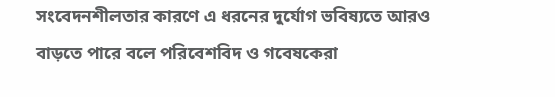সংবেদনশীলতার কারণে এ ধরনের দুর্যোগ ভবিষ্যতে আরও বাড়তে পারে বলে পরিবেশবিদ ও গবেষকেরা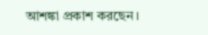আশঙ্কা প্রকাশ করছেন।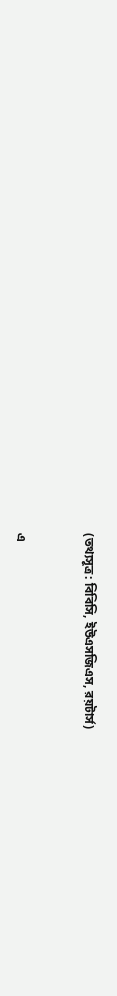(তথ্যসূত্র: বিবিসি, ইউএসজিএস, রয়টার্স)


এ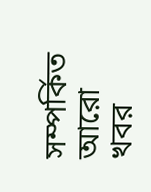সম্পর্কিত আরো খবর